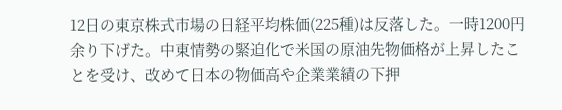12日の東京株式市場の日経平均株価(225種)は反落した。一時1200円余り下げた。中東情勢の緊迫化で米国の原油先物価格が上昇したことを受け、改めて日本の物価高や企業業績の下押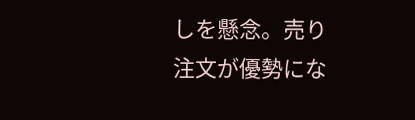しを懸念。売り注文が優勢にな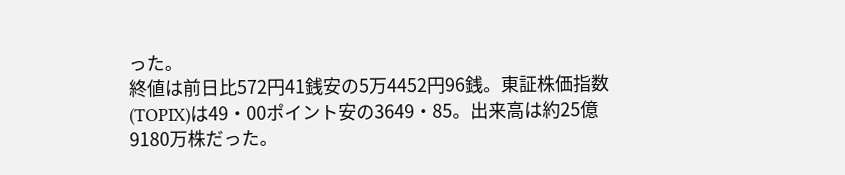った。
終値は前日比572円41銭安の5万4452円96銭。東証株価指数(TOPIX)は49・00ポイント安の3649・85。出来高は約25億9180万株だった。